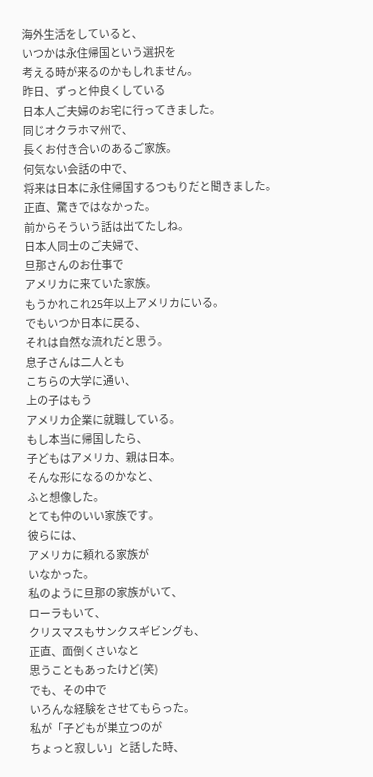海外生活をしていると、
いつかは永住帰国という選択を
考える時が来るのかもしれません。
昨日、ずっと仲良くしている
日本人ご夫婦のお宅に行ってきました。
同じオクラホマ州で、
長くお付き合いのあるご家族。
何気ない会話の中で、
将来は日本に永住帰国するつもりだと聞きました。
正直、驚きではなかった。
前からそういう話は出てたしね。
日本人同士のご夫婦で、
旦那さんのお仕事で
アメリカに来ていた家族。
もうかれこれ25年以上アメリカにいる。
でもいつか日本に戻る、
それは自然な流れだと思う。
息子さんは二人とも
こちらの大学に通い、
上の子はもう
アメリカ企業に就職している。
もし本当に帰国したら、
子どもはアメリカ、親は日本。
そんな形になるのかなと、
ふと想像した。
とても仲のいい家族です。
彼らには、
アメリカに頼れる家族が
いなかった。
私のように旦那の家族がいて、
ローラもいて、
クリスマスもサンクスギビングも、
正直、面倒くさいなと
思うこともあったけど(笑)
でも、その中で
いろんな経験をさせてもらった。
私が「子どもが巣立つのが
ちょっと寂しい」と話した時、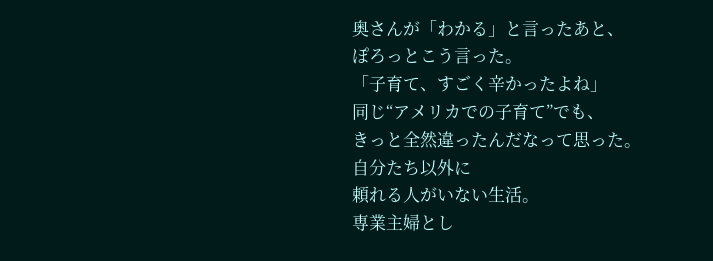奥さんが「わかる」と言ったあと、
ぽろっとこう言った。
「子育て、すごく辛かったよね」
同じ“アメリカでの子育て”でも、
きっと全然違ったんだなって思った。
自分たち以外に
頼れる人がいない生活。
専業主婦とし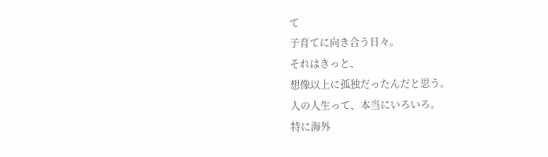て
子育てに向き合う日々。
それはきっと、
想像以上に孤独だったんだと思う。
人の人生って、本当にいろいろ。
特に海外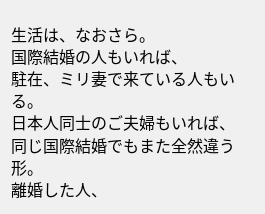生活は、なおさら。
国際結婚の人もいれば、
駐在、ミリ妻で来ている人もいる。
日本人同士のご夫婦もいれば、
同じ国際結婚でもまた全然違う形。
離婚した人、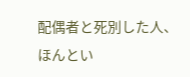配偶者と死別した人、
ほんとい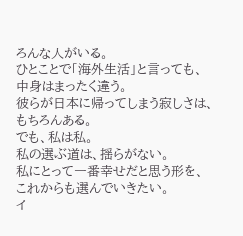ろんな人がいる。
ひとことで「海外生活」と言っても、
中身はまったく違う。
彼らが日本に帰ってしまう寂しさは、
もちろんある。
でも、私は私。
私の選ぶ道は、揺らがない。
私にとって一番幸せだと思う形を、
これからも選んでいきたい。
イ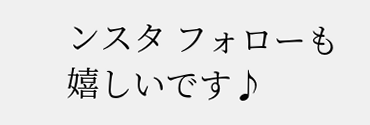ンスタ フォローも嬉しいです♪